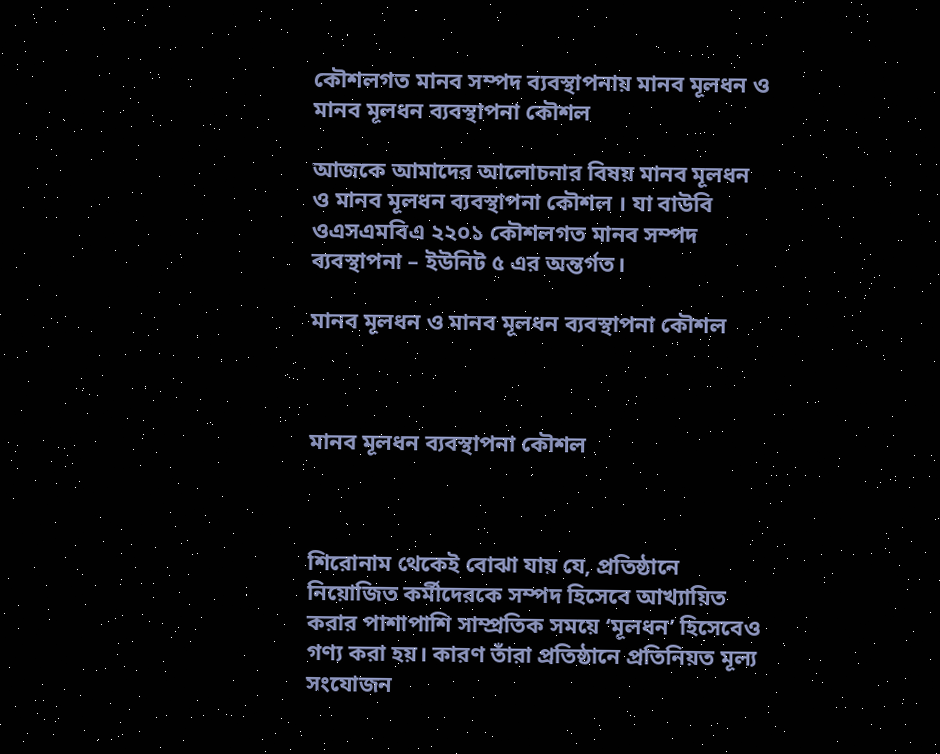কৌশলগত মানব সম্পদ ব্যবস্থাপনায় মানব মূলধন ও মানব মূলধন ব্যবস্থাপনা কৌশল

আজকে আমাদের আলোচনার বিষয় মানব মূলধন ও মানব মূলধন ব্যবস্থাপনা কৌশল । যা বাউবি ওএসএমবিএ ২২০১ কৌশলগত মানব সম্পদ ব্যবস্থাপনা – ইউনিট ৫ এর অন্তর্গত।

মানব মূলধন ও মানব মূলধন ব্যবস্থাপনা কৌশল



মানব মূলধন ব্যবস্থাপনা কৌশল



শিরোনাম থেকেই বোঝা যায় যে, প্রতিষ্ঠানে নিয়োজিত কর্মীদেরকে সম্পদ হিসেবে আখ্যায়িত করার পাশাপাশি সাম্প্রতিক সময়ে ‘মূলধন’ হিসেবেও গণ্য করা হয়। কারণ তাঁরা প্রতিষ্ঠানে প্রতিনিয়ত মূল্য সংযোজন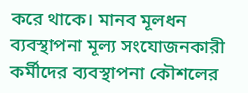করে থাকে। মানব মূলধন ব্যবস্থাপনা মূল্য সংযোজনকারী কর্মীদের ব্যবস্থাপনা কৌশলের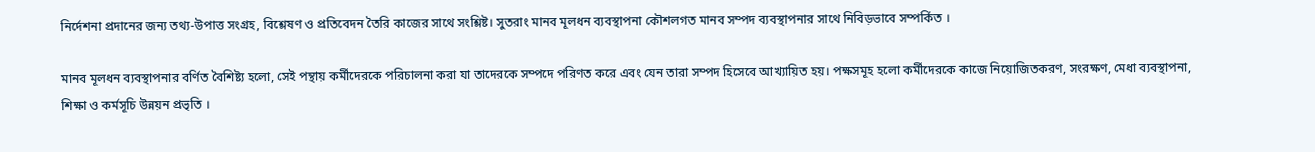নির্দেশনা প্রদানের জন্য তথ্য-উপাত্ত সংগ্রহ, বিশ্লেষণ ও প্রতিবেদন তৈরি কাজের সাথে সংশ্লিষ্ট। সুতরাং মানব মূলধন ব্যবস্থাপনা কৌশলগত মানব সম্পদ ব্যবস্থাপনার সাথে নিবিড়ভাবে সম্পর্কিত ।

মানব মূলধন ব্যবস্থাপনার বর্ণিত বৈশিষ্ট্য হলো, সেই পন্থায় কর্মীদেরকে পরিচালনা করা যা তাদেরকে সম্পদে পরিণত করে এবং যেন তারা সম্পদ হিসেবে আখ্যায়িত হয়। পক্ষসমূহ হলো কর্মীদেরকে কাজে নিয়োজিতকরণ, সংরক্ষণ, মেধা ব্যবস্থাপনা, শিক্ষা ও কর্মসূচি উন্নয়ন প্রভৃতি ।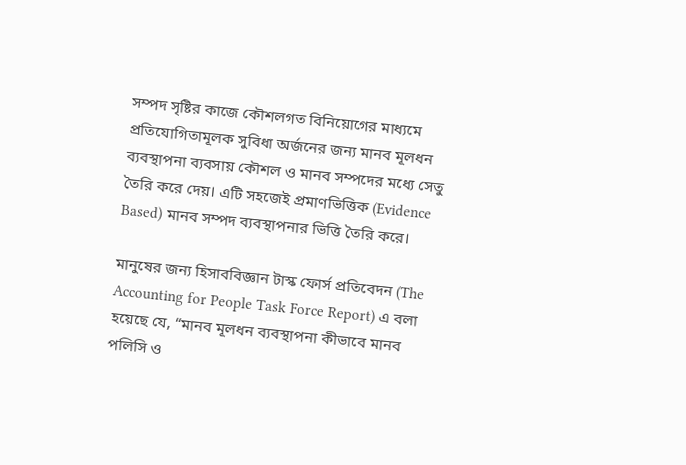সম্পদ সৃষ্টির কাজে কৌশলগত বিনিয়োগের মাধ্যমে প্রতিযোগিতামূলক সুবিধা অর্জনের জন্য মানব মূলধন ব্যবস্থাপনা ব্যবসায় কৌশল ও মানব সম্পদের মধ্যে সেতু তৈরি করে দেয়। এটি সহজেই প্রমাণভিত্তিক (Evidence Based) মানব সম্পদ ব্যবস্থাপনার ভিত্তি তৈরি করে।

মানুষের জন্য হিসাববিজ্ঞান টাস্ক ফোর্স প্রতিবেদন (The Accounting for People Task Force Report) এ বলা হয়েছে যে, “মানব মূলধন ব্যবস্থাপনা কীভাবে মানব পলিসি ও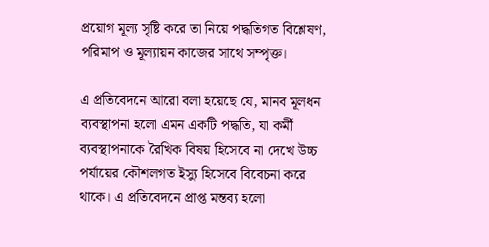প্রয়োগ মূল্য সৃষ্টি করে তা নিয়ে পদ্ধতিগত বিশ্লেষণ, পরিমাপ ও মূল্যায়ন কাজের সাথে সম্পৃক্ত।

এ প্রতিবেদনে আরো বলা হয়েছে যে, মানব মূলধন ব্যবস্থাপনা হলো এমন একটি পদ্ধতি, যা কর্মী ব্যবস্থাপনাকে রৈখিক বিষয় হিসেবে না দেখে উচ্চ পর্যায়ের কৌশলগত ইস্যু হিসেবে বিবেচনা করে থাকে। এ প্রতিবেদনে প্রাপ্ত মন্তব্য হলো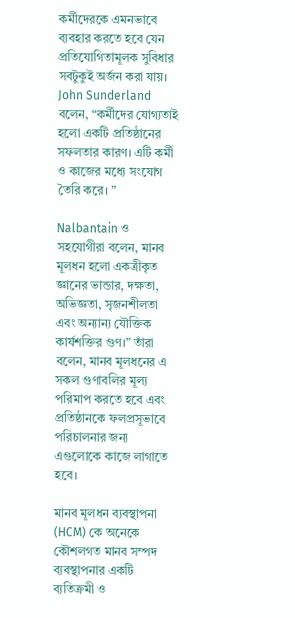কর্মীদেরকে এমনভাবে ব্যবহার করতে হবে যেন প্রতিযোগিতামূলক সুবিধার সবটুকুই অর্জন করা যায়।
John Sunderland বলেন, “কর্মীদের যোগ্যতাই হলো একটি প্রতিষ্ঠানের সফলতার কারণ। এটি কর্মী ও কাজের মধ্যে সংযোগ তৈরি করে। ”

Nalbantain ও সহযোগীরা বলেন, মানব মূলধন হলো একত্রীকৃত জ্ঞানের ভান্ডার, দক্ষতা, অভিজ্ঞতা, সৃজনশীলতা এবং অন্যান্য যৌক্তিক কার্যশক্তির গুণ।” তাঁরা বলেন, মানব মূলধনের এ সকল গুণাবলির মূল্য পরিমাপ করতে হবে এবং প্রতিষ্ঠানকে ফলপ্রসূভাবে পরিচালনার জন্য এগুলোকে কাজে লাগাতে হবে।

মানব মূলধন ব্যবস্থাপনা (HCM) কে অনেকে কৌশলগত মানব সম্পদ ব্যবস্থাপনার একটি ব্যতিক্রমী ও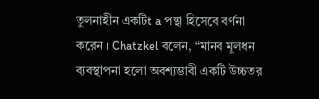তুলনাহীন একটিt a পন্থা হিসেবে বর্ণনা করেন । Chatzkel বলেন, “মানব মূলধন ব্যবস্থাপনা হলো অবশ্যম্ভাবী একটি উচ্চতর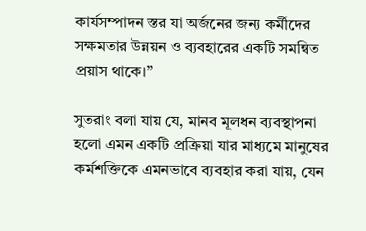কার্যসম্পাদন স্তর যা অর্জনের জন্য কর্মীদের সক্ষমতার উন্নয়ন ও ব্যবহারের একটি সমন্বিত প্রয়াস থাকে।”

সুতরাং বলা যায় যে, মানব মূলধন ব্যবস্থাপনা হলো এমন একটি প্রক্রিয়া যার মাধ্যমে মানুষের কর্মশক্তিকে এমনভাবে ব্যবহার করা যায়, যেন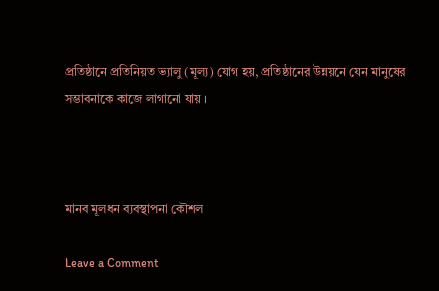প্রতিষ্ঠানে প্রতিনিয়ত ভ্যালু (মূল্য) যোগ হয়, প্রতিষ্ঠানের উন্নয়নে যেন মানুষের সম্ভাবনাকে কাজে লাগানো যায় ।



মানব মূলধন ব্যবস্থাপনা কৌশল

Leave a Comment